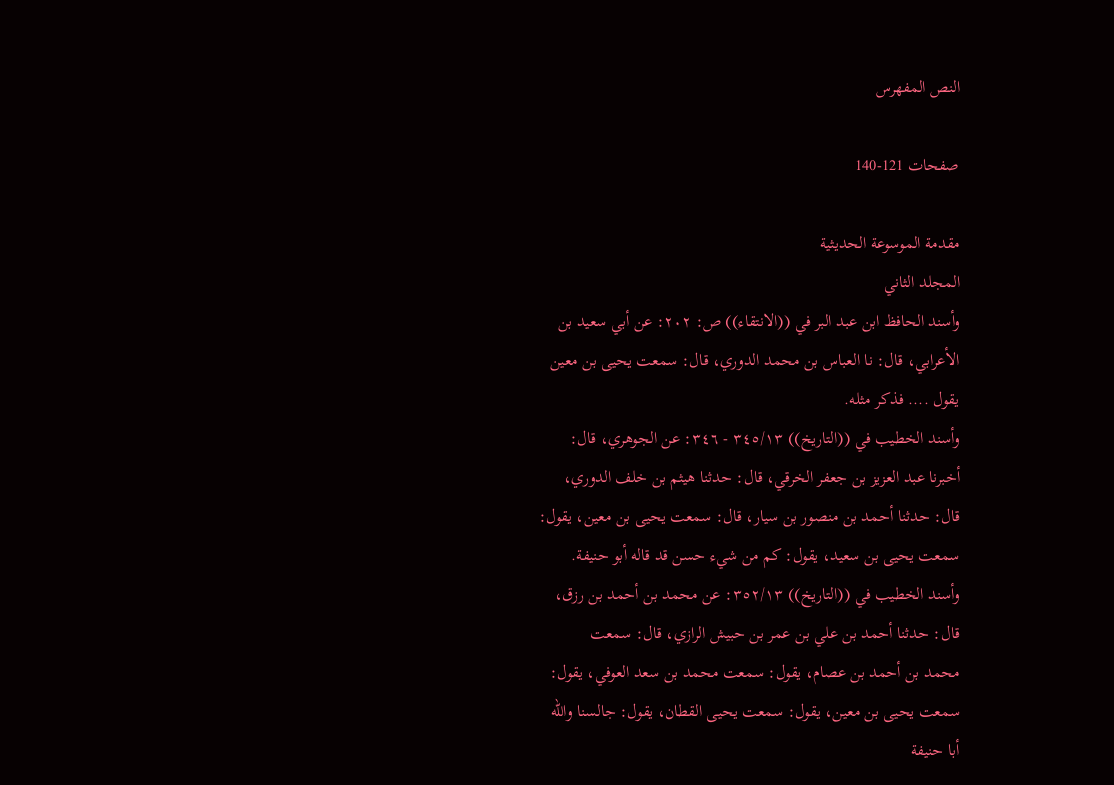النص المفهرس

صفحات 121-140

مقدمة الموسوعة الحديثية
المجلد الثاني
وأسند الحافظ ابن عبد البر في ((الانتقاء)) ص: ٢٠٢: عن أبي سعيد بن
الأعرابي، قال: نا العباس بن محمد الدوري، قال: سمعت يحيى بن معين
يقول .... فذكر مثله.
وأسند الخطيب في ((التاريخ)) ٣٤٥/١٣ - ٣٤٦: عن الجوهري، قال:
أخبرنا عبد العزيز بن جعفر الخرقي، قال: حدثنا هيثم بن خلف الدوري،
قال: حدثنا أحمد بن منصور بن سيار، قال: سمعت يحيى بن معين، يقول:
سمعت يحيى بن سعيد، يقول: كم من شيء حسن قد قاله أبو حنيفة.
وأسند الخطيب في ((التاريخ)) ٣٥٢/١٣: عن محمد بن أحمد بن رزق،
قال: حدثنا أحمد بن علي بن عمر بن حبيش الرازي، قال: سمعت
محمد بن أحمد بن عصام، يقول: سمعت محمد بن سعد العوفي، يقول:
سمعت يحيى بن معين، يقول: سمعت يحيى القطان، يقول: جالسنا والله
أبا حنيفة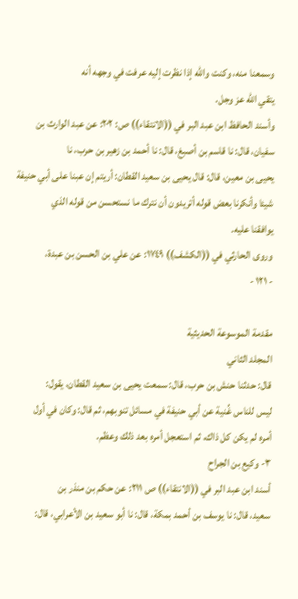وسمعنا منه، وكنت والله إذا نظرت إليه عرفت في وجهه أنه
يتقي الله عز وجل.
وأسند الحافظ ابن عبد البر في ((الانتقاء)) ص: ٢٠٢: عن عبد الوارث بن
سفيان، قال: نا قاسم بن أصبغ، قال: نا أحمد بن زهير بن حرب، نا
يحيى بن معين، قال: قال يحيى بن سعيد القطان: أريتم إن عبنا على أبي حنيفة
شيئا وأنكرنا بعض قوله أتريدون أن نترك ما نستحسن من قوله الذي
يوافقنا علیه.
وروى الحارثي في ((الكشف)) ١٧٤٩: عن علي بن الحسن بن عبدة،
- ١٢١ -

مقدمة الموسوعة الحديثية
المجلد الثاني
قال: حدثنا حنش بن حرب، قال: سمعت يحيى بن سعيد القطان، يقول:
ليس للناس غُنية عن أبي حنيفة في مسائل تنوبهم، ثم قال: وكان في أول
أمره لم يكن كل ذاك، ثم استعجل أمره بعد ذلك وعظم.
٣- وكيع بن الجراح
أسند ابن عبد البر في ((الانتقاء)) ص ٢١١: عن حكم بن منذر بن
سعيد، قال: نا يوسف بن أحمد بمكة، قال: نا أبو سعيد بن الأعرابي، قال: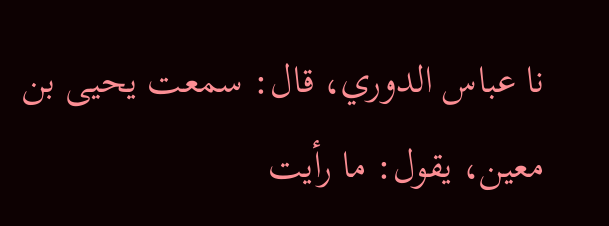نا عباس الدوري، قال: سمعت يحيى بن معين، يقول: ما رأيت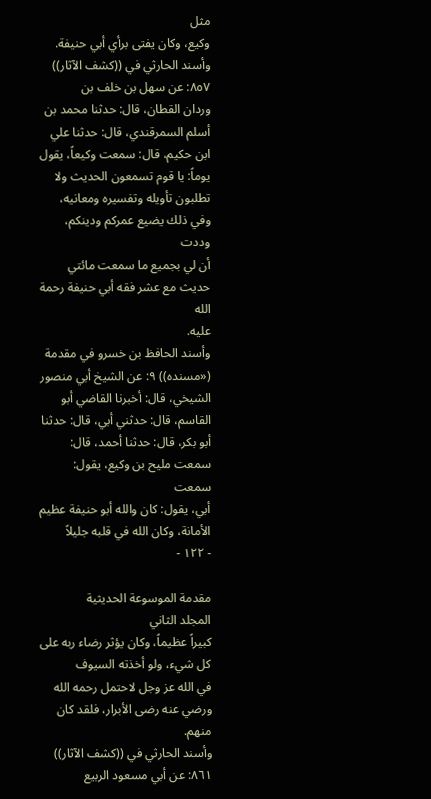مثل
وکیع، وکان یفتی برأي أبي حنيفة.
وأسند الحارثي في ((كشف الآثار)) ٨٥٧: عن سهل بن خلف بن
وردان القطان، قال: حدثنا محمد بن أسلم السمرقندي، قال: حدثنا علي
ابن حكيم، قال: سمعت وكيعاً، يقول يوماً: يا قوم تسمعون الحديث ولا
تطلبون تأويله وتفسيره ومعانیه، وفي ذلك یضیع عمركم ودینکم، وددت
أن لي بجميع ما سمعت مائتي حديث مع عشر فقه أبي حنيفة رحمة الله
علیه.
وأسند الحافظ بن خسرو في مقدمة («مسنده)) ٩: عن الشيخ أبي منصور
الشيخي، قال: أخبرنا القاضي أبو القاسم، قال: حدثني أبي، قال: حدثنا
أبو بكر، قال: حدثنا أحمد، قال: سمعت مليح بن وكيع، يقول: سمعت
أبي، يقول: كان والله أبو حنيفة عظيم الأمانة، وكان الله في قلبه جليلاً
- ١٢٢ -

مقدمة الموسوعة الحديثية
المجلد الثاني
كبيراً عظيماً، وكان يؤثر رضاء ربه على كل شيء، ولو أخذته السيوف
في الله عز وجل لاحتمل رحمه الله ورضي عنه رضى الأبرار، فلقد كان
منهم.
وأسند الحارثي في ((كشف الآثار)) ٨٦١: عن أبي مسعود الربيع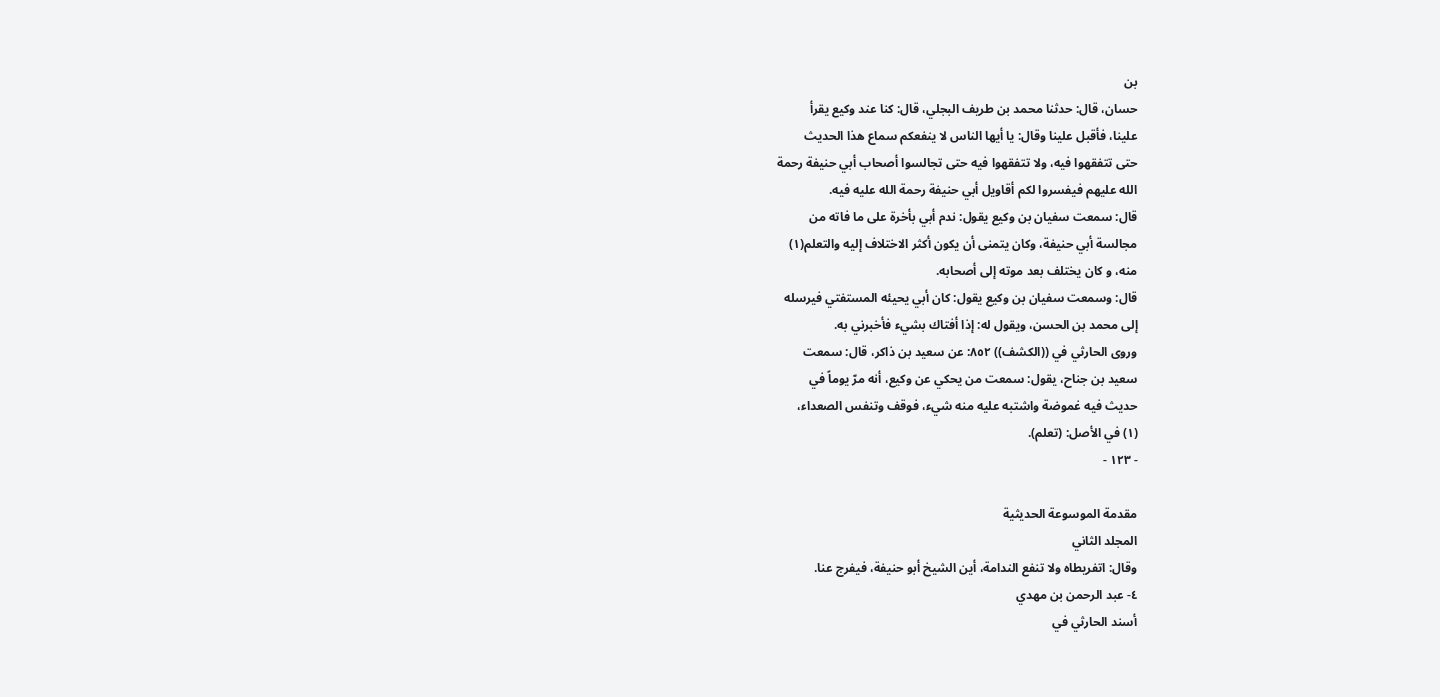بن
حسان، قال: حدثنا محمد بن طريف البجلي، قال: كنا عند وكيع يقرأ
علينا، فأقبل علينا وقال: يا أيها الناس لا ينفعكم سماع هذا الحديث
حتى تتفقهوا فيه، ولا تتفقهوا فيه حتى تجالسوا أصحاب أبي حنيفة رحمة
الله عليهم فيفسروا لكم أقاويل أبي حنيفة رحمة الله عليه فيه.
قال: سمعت سفيان بن وكيع يقول: ندم أبي بأخرة على ما فاته من
مجالسة أبي حنيفة، وكان يتمنى أن يكون أكثر الاختلاف إليه والتعلم(١)
منه، و کان یختلف بعد موته إلى أصحابه.
قال: وسمعت سفيان بن وكيع يقول: كان أبي يحيئه المستفتي فيرسله
إلى محمد بن الحسن، ويقول له: إذا أفتاك بشيء فأخبرني به.
وروى الحارثي في ((الكشف)) ٨٥٢: عن سعيد بن ذاكر، قال: سمعت
سعيد بن جناح، يقول: سمعت من يحكي عن وكيع، أنه مرّ يوماً في
حديث فيه غموضة واشتبه عليه منه شيء، فوقف وتنفس الصعداء،
(١) في الأصل: (تعلم).
- ١٢٣ -

مقدمة الموسوعة الحديثية
المجلد الثاني
وقال: اتفريطاه ولا تنفع الندامة، أين الشيخ أبو حنيفة، فيفرج عنا.
٤- عبد الرحمن بن مهدي
أسند الحارثي في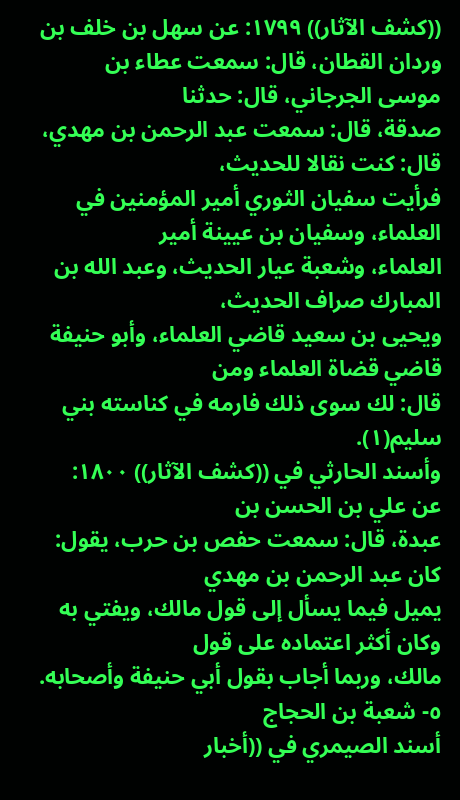((كشف الآثار)) ١٧٩٩: عن سهل بن خلف بن
وردان القطان، قال: سمعت عطاء بن موسى الجرجاني، قال: حدثنا
صدقة، قال: سمعت عبد الرحمن بن مهدي، قال: كنت نقالا للحديث،
فرأيت سفيان الثوري أمير المؤمنين في العلماء، وسفيان بن عيينة أمير
العلماء، وشعبة عيار الحديث، وعبد الله بن المبارك صراف الحديث،
ويحيى بن سعيد قاضي العلماء، وأبو حنيفة قاضي قضاة العلماء ومن
قال: لك سوی ذلك فارمه في کناسته بني سلیم(١).
وأسند الحارثي في ((كشف الآثار)) ١٨٠٠: عن علي بن الحسن بن
عبدة، قال: سمعت حفص بن حرب، يقول: كان عبد الرحمن بن مهدي
يميل فيما يسأل إلى قول مالك، ويفتي به وكان أكثر اعتماده على قول
مالك، وربما أجاب بقول أبي حنيفة وأصحابه.
٥- شعبة بن الحجاج
أسند الصيمري في ((أخبار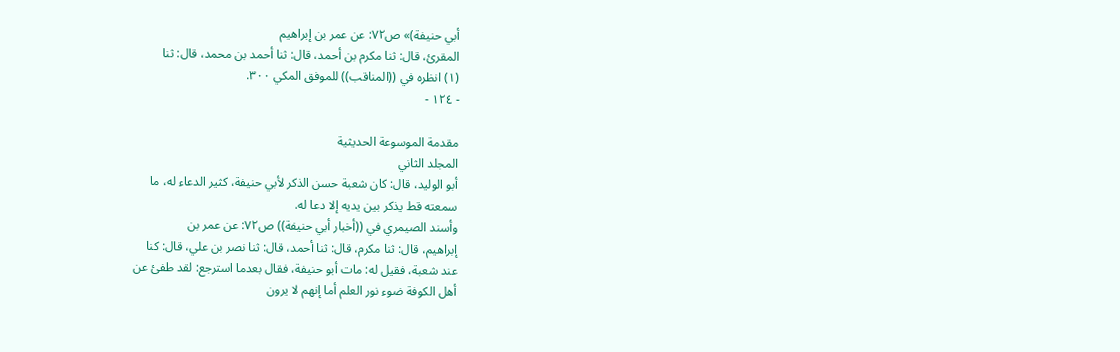أبي حنيفة)» ص٧٢: عن عمر بن إبراهيم
المقرئ، قال: ثنا مكرم بن أحمد، قال: ثنا أحمد بن محمد، قال: ثنا
(١) انظره في ((المناقب)) للموفق المكي ٣٠٠.
- ١٢٤ -

مقدمة الموسوعة الحديثية
المجلد الثاني
أبو الوليد، قال: كان شعبة حسن الذكر لأبي حنيفة، كثير الدعاء له، ما
سمعته قط یذکر بین یدیه إلا دعا له.
وأسند الصيمري في ((أخبار أبي حنيفة)) ص٧٢: عن عمر بن
إبراهيم، قال: ثنا مكرم، قال: ثنا أحمد، قال: ثنا نصر بن علي، قال: كنا
عند شعبة، فقيل له: مات أبو حنيفة، فقال بعدما استرجع: لقد طفئ عن
أهل الكوفة ضوء نور العلم أما إنهم لا يرون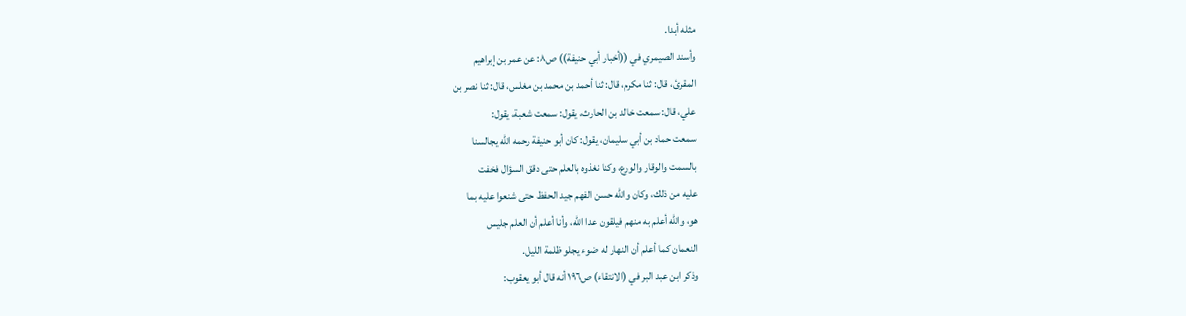مثله أبدا.
وأسند الصيمري في ((أخبار أبي حنيفة)) ص٨: عن عمر بن إبراهيم
المقرئ، قال: ثنا مكرم، قال: ثنا أحمد بن محمد بن مغلس، قال: ثنا نصر بن
علي، قال: سمعت خالد بن الحارث، يقول: سمعت شعبة، يقول:
سمعت حماد بن أبي سليمان، يقول: كان أبو حنيفة رحمه الله يجالسنا
بالسمت والوقار والورع، وكنا نغذوه بالعلم حتى دقق السؤال فخفت
عليه من ذلك، وكان والله حسن الفهم جيد الحفظ حتى شنعوا عليه بما
هو، والله أعلم به منهم فيلقون عدا الله، وأنا أعلم أن العلم جليس
النعمان كما أعلم أن النهار له ضوء يجلو ظلمة الليل.
وذكر ابن عبد البر في (الانتقاء) ص١٩٦ أنه قال أبو يعقوب: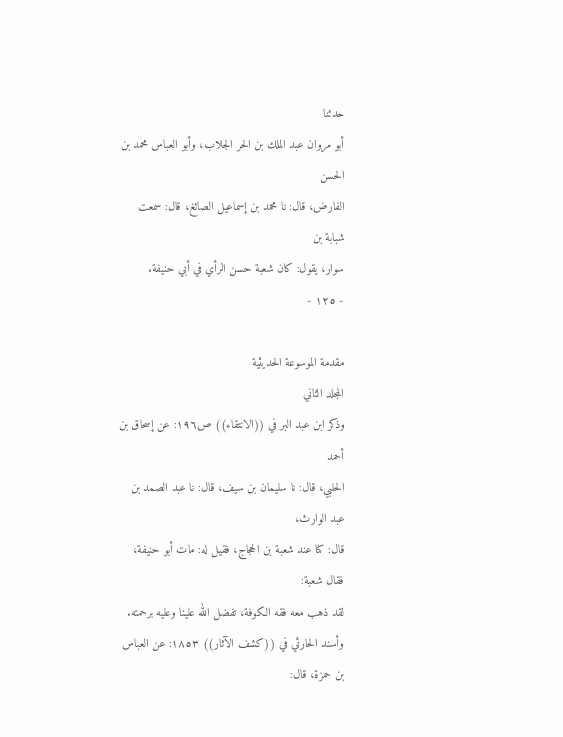حدثنا
أبو مروان عبد الملك بن الحر الجلاب، وأبو العباس محمد بن الحسن
الفارض، قال: نا محمد بن إسماعيل الصائغ، قال: سمعت شبابة بن
سوار، يقول: كان شعبة حسن الرأي في أبي حنيفة.
- ١٢٥ -

مقدمة الموسوعة الحديثية
المجلد الثاني
وذكر ابن عبد البر في ((الانتقاء)) ص١٩٦: عن إسحاق بن أحمد
الحلبي، قال: نا سليمان بن سيف، قال: نا عبد الصمد بن عبد الوارث،
قال: كنا عند شعبة بن الحجاج، فقيل له: مات أبو حنيفة، فقال شعبة:
لقد ذهب معه فقه الكوفة، تفضل الله علينا وعليه برحمته.
وأسند الحارثي في ((كشف الآثار)) ١٨٥٣: عن العباس بن حمزة، قال: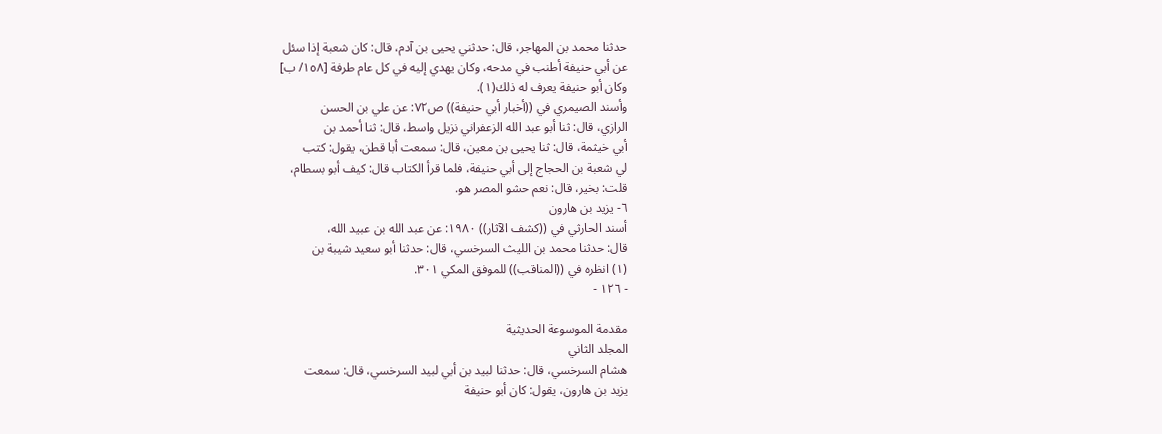حدثنا محمد بن المهاجر، قال: حدثني يحيى بن آدم، قال: كان شعبة إذا سئل
عن أبي حنيفة أطنب في مدحه، وكان يهدي إليه في كل عام طرفة [١٥٨/ ب]
وكان أبو حنيفة يعرف له ذلك(١).
وأسند الصيمري في ((أخبار أبي حنيفة)) ص٧٢: عن علي بن الحسن
الرازي، قال: ثنا أبو عبد الله الزعفراني نزيل واسط، قال: ثنا أحمد بن
أبي خيثمة، قال: ثنا يحيى بن معين، قال: سمعت أبا قطن، يقول: كتب
لي شعبة بن الحجاج إلى أبي حنيفة، فلما قرأ الكتاب قال: كيف أبو بسطام،
قلت: بخير، قال: نعم حشو المصر هو.
٦- يزيد بن هارون
أسند الحارثي في ((كشف الآثار)) ١٩٨٠: عن عبد الله بن عبيد الله،
قال: حدثنا محمد بن الليث السرخسي، قال: حدثنا أبو سعيد شيبة بن
(١) انظره في ((المناقب)) للموفق المكي ٣٠١.
- ١٢٦ -

مقدمة الموسوعة الحديثية
المجلد الثاني
هشام السرخسي، قال: حدثنا لبيد بن أبي لبيد السرخسي، قال: سمعت
يزيد بن هارون، يقول: كان أبو حنيفة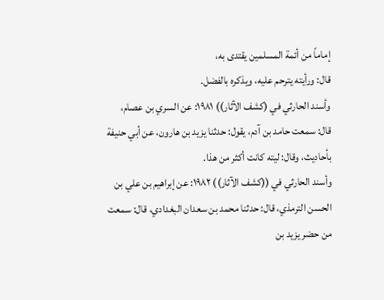إماماً من أئمة المسلمين يقتدى به،
قال: ورأیته یترحم عليه، ویذكره بالفضل.
وأسند الحارثي في (كشف الآثار)) ١٩٨١: عن السري بن عصام،
قال: سمعت حامد بن آدم، يقول: حدثنا يزيد بن هارون، عن أبي حنيفة
بأحادیث، وقال: لیته کانت أکثر من هذا.
وأسند الحارثي في ((كشف الآثار)) ١٩٨٢: عن إبراهيم بن علي بن
الحسن الترمذي، قال: حدثنا محمد بن سعدان البغدادي، قال: سمعت
من حضر يزيد بن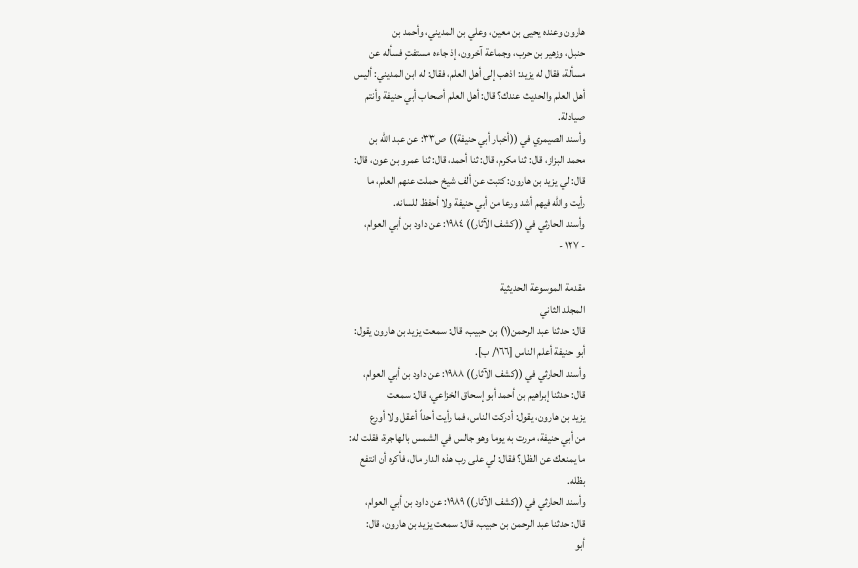هارون وعنده يحيى بن معين، وعلي بن المديني، وأحمد بن
حنبل، وزهير بن حرب، وجماعة آخرون، إذ جاءه مستفتٍ فسأله عن
مسألة، فقال له يزيد: اذهب إلى أهل العلم، فقال: له ابن المديني: أليس
أهل العلم والحديث عندك؟ قال: أهل العلم أصحاب أبي حنيفة وأنتم
صيادلة.
وأسند الصيمري في ((أخبار أبي حنيفة)) ص٣٣: عن عبد الله بن
محمد البزاز، قال: ثنا مكرم، قال: ثنا أحمد، قال: ثنا عمرو بن عون، قال:
قال: لي يزيد بن هارون: كتبت عن ألف شيخ حملت عنهم العلم، ما
رأيت والله فيهم أشد ورعا من أبي حنيفة ولا أحفظ للسانه.
وأسند الحارثي في ((كشف الآثار)) ١٩٨٤: عن داود بن أبي العوام،
- ١٢٧ -

مقدمة الموسوعة الحديثية
المجلد الثاني
قال: حدثنا عبد الرحمن(١) بن حبيب، قال: سمعت يزيد بن هارون يقول:
أبو حنيفة أعلم الناس [١٦٦/ ب].
وأسند الحارثي في ((كشف الآثار)) ١٩٨٨: عن داود بن أبي العوام،
قال: حدثنا إبراهيم بن أحمد أبو إسحاق الخزاعي، قال: سمعت
يزيد بن هارون، يقول: أدركت الناس، فما رأيت أحداً أعقل ولا أورع
من أبي حنيفة، مررت به يوما وهو جالس في الشمس بالهاجرة، فقلت له:
ما يمنعك عن الظل؟ فقال: لي على رب هذه الدار مال، فأكره أن انتفع
بظله.
وأسند الحارثي في ((كشف الآثار)) ١٩٨٩: عن داود بن أبي العوام،
قال: حدثنا عبد الرحمن بن حبيب، قال: سمعت يزيد بن هارون، قال:
أبو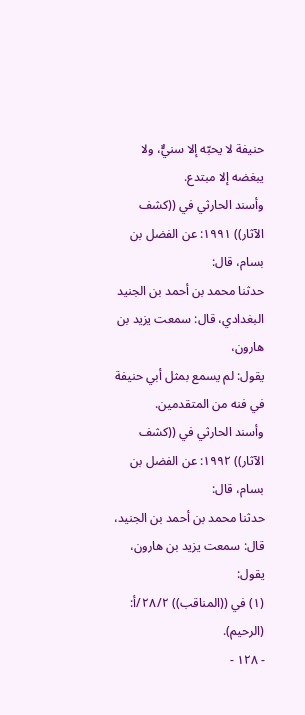حنيفة لا يحبّه إلا سنيٌّ، ولا يبغضه إلا مبتدع.
وأسند الحارثي في ((كشف الآثار)) ١٩٩١: عن الفضل بن بسام، قال:
حدثنا محمد بن أحمد بن الجنيد البغدادي، قال: سمعت يزيد بن هارون،
يقول: لم يسمع بمثل أبي حنيفة في فنه من المتقدمين.
وأسند الحارثي في ((كشف الآثار)) ١٩٩٢: عن الفضل بن بسام، قال:
حدثنا محمد بن أحمد بن الجنيد، قال: سمعت يزيد بن هارون، يقول:
(١) في ((المناقب)) ٢٨/٢/أ: (الرحيم).
- ١٢٨ -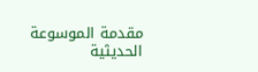مقدمة الموسوعة الحديثية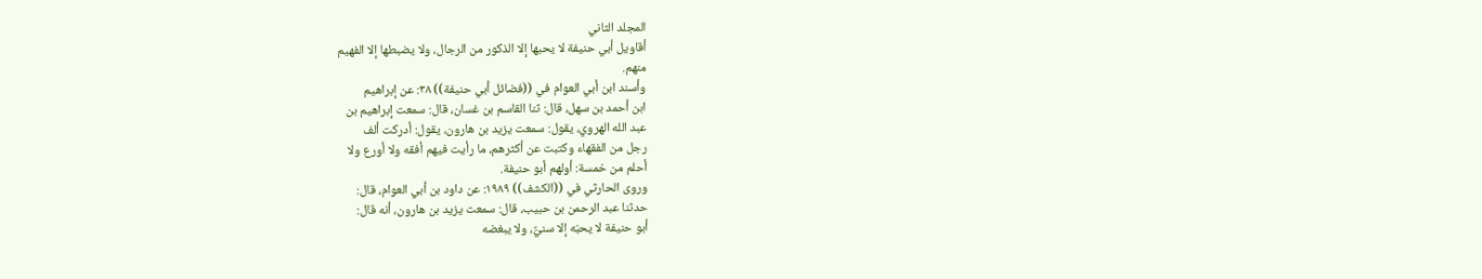المجلد الثاني
أقاويل أبي حنيفة لا يحبها إلا الذكور من الرجال، ولا يضبطها إلا الفهيم
منهم.
وأسند ابن أبي العوام في ((فضائل أبي حنيفة)) ٣٨: عن إبراهيم
ابن أحمد بن سهل، قال: ثنا القاسم بن غسان، قال: سمعت إبراهيم بن
عبد الله الهروي، يقول: سمعت يزيد بن هارون، يقول: أدركت ألف
رجل من الفقهاء وكتبت عن أكثرهم، ما رأيت فيهم أفقه ولا أورع ولا
أحلم من خمسة: أولهم أبو حنيفة.
وروى الحارثي في ((الكشف)) ١٩٨٩: عن داود بن أبي العوام، قال:
حدثنا عبد الرحمن بن حبيب، قال: سمعت يزيد بن هارون، أنه قال:
أبو حنيفة لا يحبّه إلا سنيٌّ، ولا يبغضه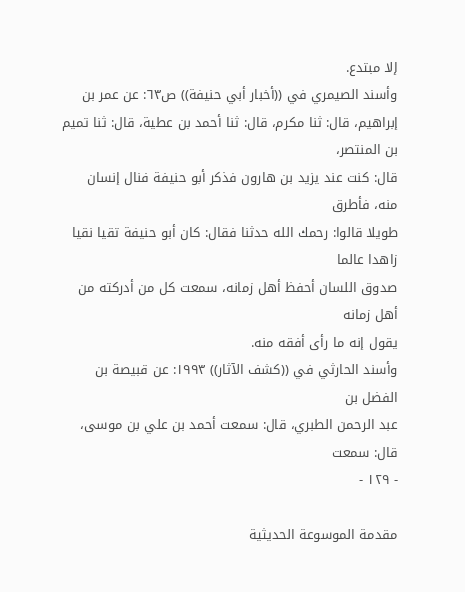إلا مبتدع.
وأسند الصيمري في ((أخبار أبي حنيفة)) ص٦٣: عن عمر بن
إبراهيم، قال: ثنا مكرم، قال: ثنا أحمد بن عطية، قال: ثنا تميم بن المنتصر،
قال: کنت عند یزید بن هارون فذكر أبو حنيفة فنال إنسان منه، فأطرق
طويلا قالوا: رحمك الله حدثنا فقال: كان أبو حنيفة تقيا نقيا زاهدا عالما
صدوق اللسان أحفظ أهل زمانه، سمعت كل من أدركته من أهل زمانه
يقول إنه ما رأى أفقه منه.
وأسند الحارثي في ((كشف الآثار)) ١٩٩٣: عن قبيصة بن الفضل بن
عبد الرحمن الطبري، قال: سمعت أحمد بن علي بن موسى، قال: سمعت
- ١٢٩ -

مقدمة الموسوعة الحديثية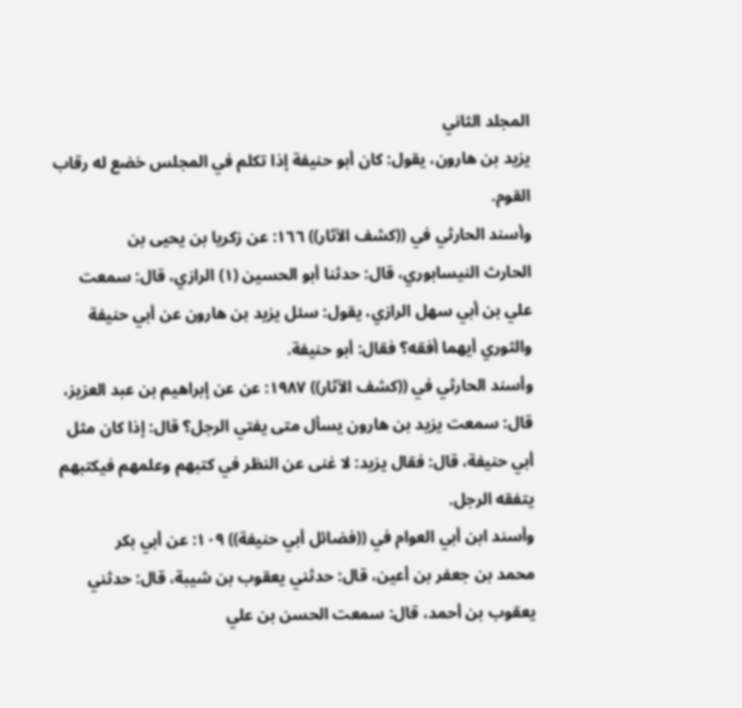المجلد الثاني
يزيد بن هارون، يقول: كان أبو حنيفة إذا تكلم في المجلس خضع له رقاب
القوم.
وأسند الحارثي في ((كشف الآثار)) ١٦٦: عن زكريا بن يحيى بن
الحارث النيسابوري، قال: حدثنا أبو الحسين (١) الرازي، قال: سمعت
علي بن أبي سهل الرازي، يقول: سئل يزيد بن هارون عن أبي حنيفة
والثوري أيهما أفقه؟ فقال: أبو حنيفة.
وأسند الحارثي في ((كشف الآثار)) ١٩٨٧: عن عن إبراهيم بن عبد العزيز،
قال: سمعت يزيد بن هارون يسأل متى يفتي الرجل؟ قال: إذا كان مثل
أبي حنيفة، قال: فقال يزيد: لا غنى عن النظر في كتبهم وعلمهم فيكتبهم
يتفقه الرجل.
وأسند ابن أبي العوام في ((فضائل أبي حنيفة)) ١٠٩: عن أبي بكر
محمد بن جعفر بن أعین، قال: حدثني يعقوب بن شيبة، قال: حدثني
يعقوب بن أحمد، قال: سمعت الحسن بن علي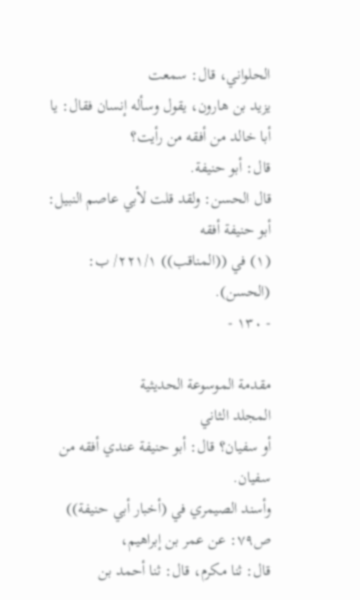الحلواني، قال: سمعت
یزید بن هارون، يقول وسأله إنسان فقال: يا أبا خالد من أفقه من رأيت؟
قال: أبو حنيفة.
قال الحسن: ولقد قلت لأبي عاصم النبيل: أبو حنيفة أفقه
(١) في ((المناقب)) ٢٢١/١/ ب: (الحسن).
- ١٣٠ -

مقدمة الموسوعة الحديثية
المجلد الثاني
أو سفیان؟ قال: أبو حنيفة عندي أفقه من سفيان.
وأسند الصيمري في (أخبار أبي حنيفة)) ص٧٩: عن عمر بن إبراهيم،
قال: ثنا مكرم، قال: ثنا أحمد بن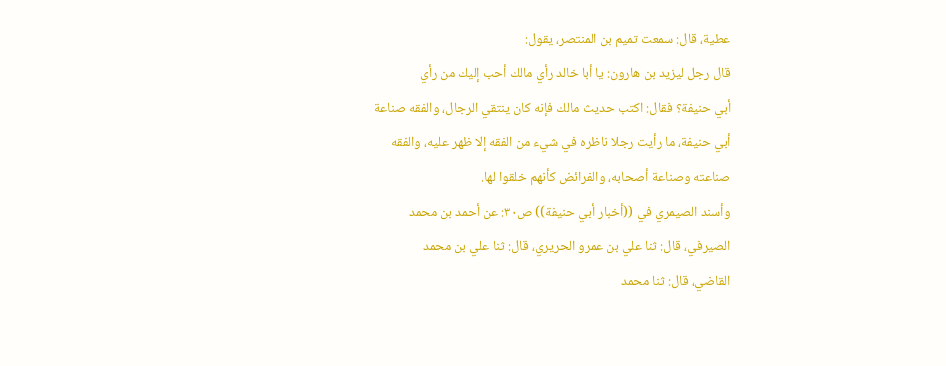عطية، قال: سمعت تميم بن المنتصر، يقول:
قال رجل ليزيد بن هارون: يا أبا خالد رأي مالك أحب إليك من رأي
أبي حنيفة؟ فقال: اكتب حديث مالك فإنه كان ينتقي الرجال، والفقه صناعة
أبي حنيفة، ما رأيت رجلا ناظره في شيء من الفقه إلا ظهر عليه، والفقه
صناعته وصناعة أصحابه، والفرائض كأنهم خلقوا لها.
وأسند الصيمري في ((أخبار أبي حنيفة)) ص٣٠: عن أحمد بن محمد
الصيرفي، قال: ثنا علي بن عمرو الحريري، قال: ثنا علي بن محمد
القاضي، قال: ثنا محمد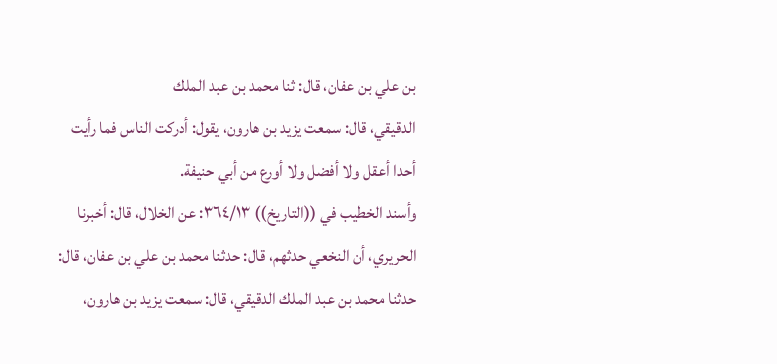بن علي بن عفان، قال: ثنا محمد بن عبد الملك
الدقيقي، قال: سمعت يزيد بن هارون، يقول: أدركت الناس فما رأيت
أحدا أعقل ولا أفضل ولا أورع من أبي حنيفة.
وأسند الخطيب في ((التاريخ)) ٣٦٤/١٣: عن الخلال، قال: أخبرنا
الحريري، أن النخعي حدثهم، قال: حدثنا محمد بن علي بن عفان، قال:
حدثنا محمد بن عبد الملك الدقيقي، قال: سمعت یزید بن هارون،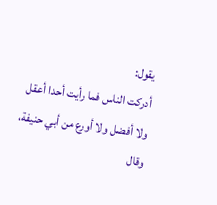يقول:
أدركت الناس فما رأيت أحدا أعقل ولا أفضل ولا أورع من أبي حنيفة،
وقال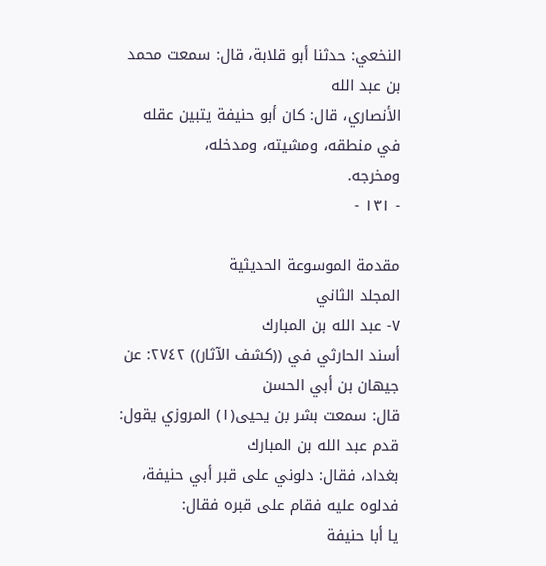النخعي: حدثنا أبو قلابة، قال: سمعت محمد بن عبد الله
الأنصاري، قال: كان أبو حنيفة يتبين عقله في منطقه، ومشيته، ومدخله،
ومخرجه.
- ١٣١ -

مقدمة الموسوعة الحديثية
المجلد الثاني
٧- عبد الله بن المبارك
أسند الحارثي في ((كشف الآثار)) ٢٧٤٢: عن جيهان بن أبي الحسن
قال: سمعت بشر بن يحيى(١) المروزي يقول: قدم عبد الله بن المبارك
بغداد، فقال: دلوني على قبر أبي حنيفة، فدلوه عليه فقام على قبره فقال:
يا أبا حنيفة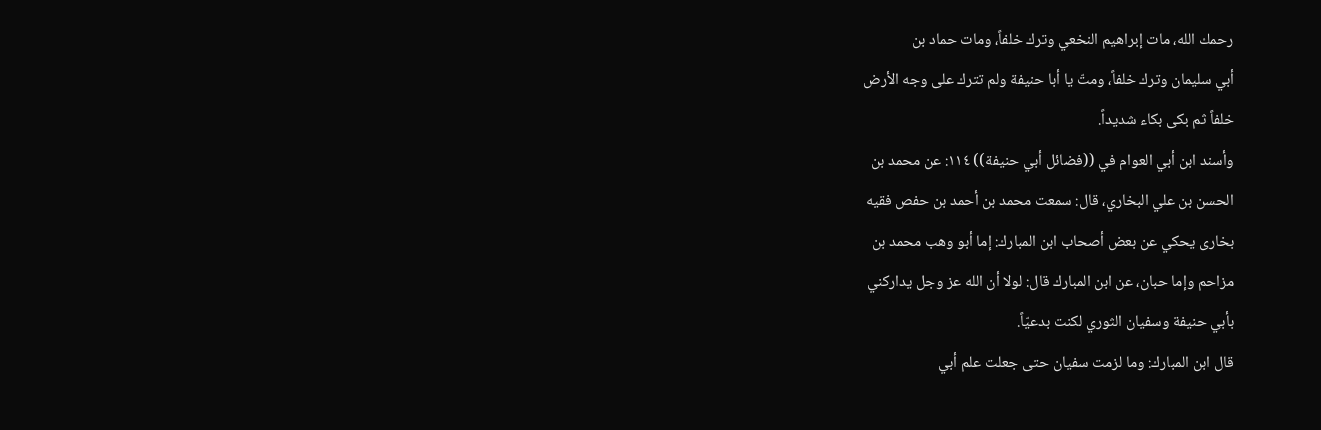رحمك الله، مات إبراهيم النخعي وترك خلفاً، ومات حماد بن
أبي سليمان وترك خلفاً، ومتّ يا أبا حنيفة ولم تترك على وجه الأرض
خلفاً ثم بكى بكاء شديداً.
وأسند ابن أبي العوام في ((فضائل أبي حنيفة)) ١١٤: عن محمد بن
الحسن بن علي البخاري، قال: سمعت محمد بن أحمد بن حفص فقيه
بخارى يحكي عن بعض أصحاب ابن المبارك: إما أبو وهب محمد بن
مزاحم وإما حبان، عن ابن المبارك قال: لولا أن الله عز وجل يداركني
بأبي حنيفة وسفيان الثوري لكنت بدعيّاً.
قال ابن المبارك: وما لزمت سفيان حتى جعلت علم أبي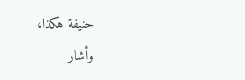حنيفة هكذا،
وأشار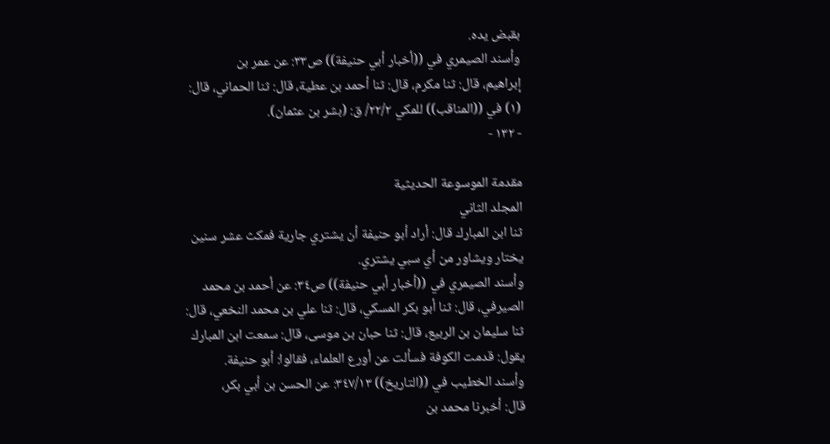بقبض يده.
وأسند الصيمري في ((أخبار أبي حنيفة)) ص٣٣: عن عمر بن
إبراهيم، قال: ثنا مكرم، قال: ثنا أحمد بن عطية، قال: ثنا الحماني، قال:
(١) في ((المناقب)) للمكي ٢٢/٢/ ق: (بشر بن عثمان).
- ١٣٢ -

مقدمة الموسوعة الحديثية
المجلد الثاني
ثنا ابن المبارك قال: أراد أبو حنيفة أن يشتري جارية فمكث عشر سنين
يختار ویشاور من أي سبي يشتري.
وأسند الصيمري في ((أخبار أبي حنيفة)) ص٣٤: عن أحمد بن محمد
الصيرفي، قال: ثنا أبو بكر المسكي، قال: ثنا علي بن محمد النخعي، قال:
ثنا سليمان بن الربيع، قال: ثنا حبان بن موسى، قال: سمعت ابن المبارك
يقول: قدمت الكوفة فسألت عن أورع العلماء، فقالوا: أبو حنيفة.
وأسند الخطيب في ((التاريخ)) ٣٤٧/١٣: عن الحسن بن أبي بكر،
قال: أخبرنا محمد بن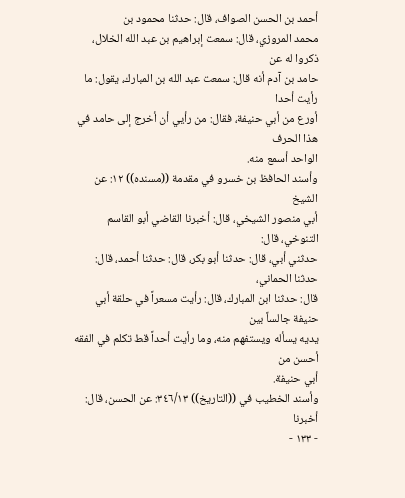أحمد بن الحسن الصواف، قال: حدثنا محمود بن
محمد المروزي، قال: سمعت إبراهيم بن عبد الله الخلال، ذكروا له عن
حامد بن آدم أنه قال: سمعت عبد الله بن المبارك، يقول: ما رأيت أحدا
أورع من أبي حنيفة، فقال: من رأيي أن أخرج إلى حامد في هذا الحرف
الواحد أسمع منه.
وأسند الحافظ بن خسرو في مقدمة ((مسنده)) ١٢: عن الشيخ
أبي منصور الشيخي، قال: أخبرنا القاضي أبو القاسم التنوخي، قال:
حدثني أبي، قال: حدثنا أبو بكر، قال: حدثنا أحمد، قال: حدثنا الحماني،
قال: حدثنا ابن المبارك، قال: رأيت مسعراً في حلقة أبي حنيفة جالساً بين
يديه يسأله ويستفهم منه، وما رأيت أحداً قط تكلم في الفقه أحسن من
أبي حنيفة.
وأسند الخطيب في ((التاريخ)) ٣٤٦/١٣: عن الحسن، قال: أخبرنا
- ١٣٣ -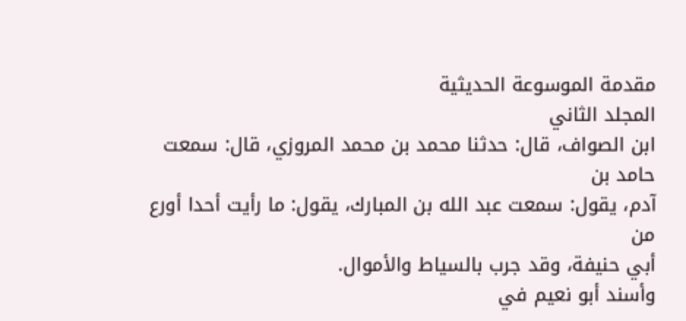مقدمة الموسوعة الحديثية
المجلد الثاني
ابن الصواف، قال: حدثنا محمد بن محمد المروزي، قال: سمعت حامد بن
آدم، يقول: سمعت عبد الله بن المبارك، يقول: ما رأيت أحدا أورع من
أبي حنيفة، وقد جرب بالسياط والأموال.
وأسند أبو نعيم في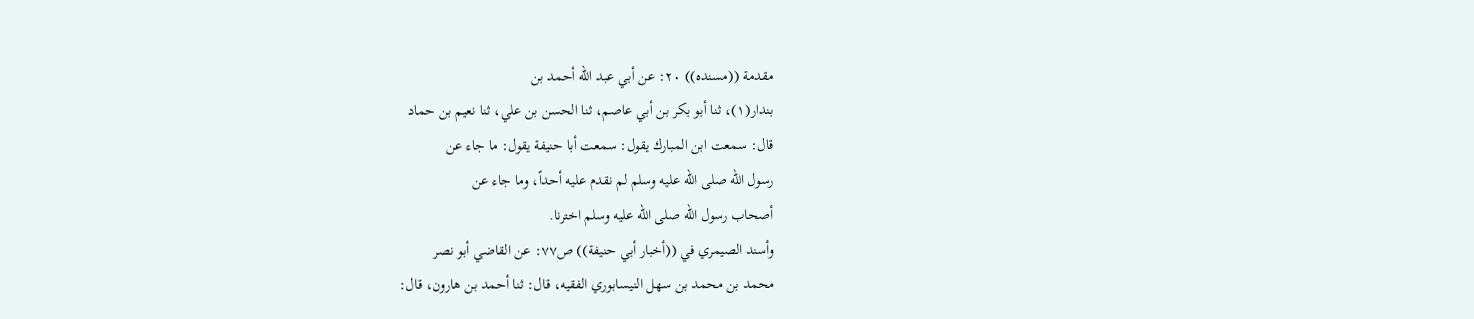مقدمة ((مسنده)) ٢٠: عن أبي عبد الله أحمد بن
بندار(١)، ثنا أبو بكر بن أبي عاصم، ثنا الحسن بن علي، ثنا نعيم بن حماد
قال: سمعت ابن المبارك يقول: سمعت أبا حنيفة يقول: ما جاء عن
رسول الله صلى الله عليه وسلم لم نقدم عليه أحداً، وما جاء عن
أصحاب رسول الله صلی الله عليه وسلم اخترنا.
وأسند الصيمري في ((أخبار أبي حنيفة)) ص٧٧: عن القاضي أبو نصر
محمد بن محمد بن سهل النيسابوري الفقيه، قال: ثنا أحمد بن هارون، قال: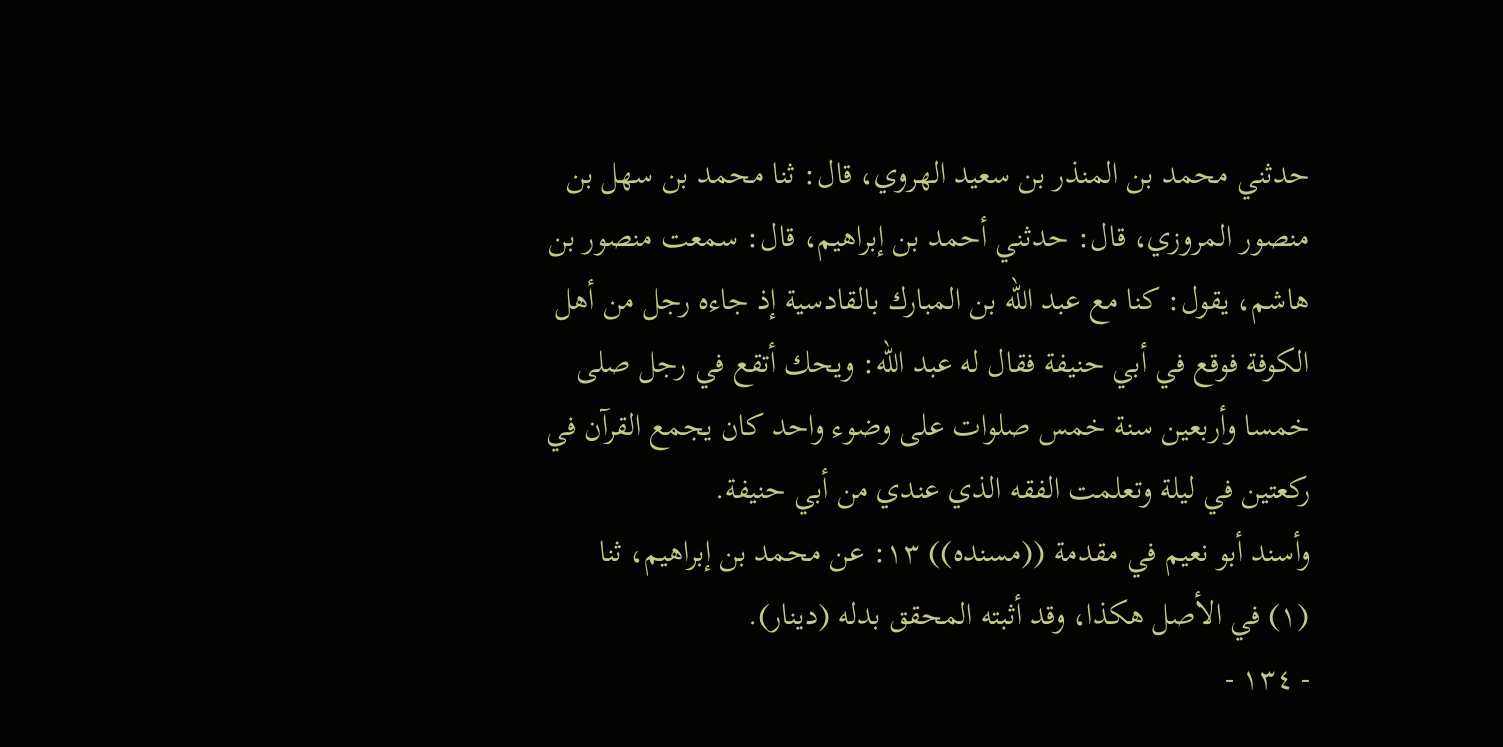حدثني محمد بن المنذر بن سعيد الهروي، قال: ثنا محمد بن سهل بن
منصور المروزي، قال: حدثني أحمد بن إبراهيم، قال: سمعت منصور بن
هاشم، يقول: كنا مع عبد الله بن المبارك بالقادسية إذ جاءه رجل من أهل
الكوفة فوقع في أبي حنيفة فقال له عبد الله: ويحك أتقع في رجل صلى
خمسا وأربعين سنة خمس صلوات على وضوء واحد كان يجمع القرآن في
ركعتين في ليلة وتعلمت الفقه الذي عندي من أبي حنيفة.
وأسند أبو نعيم في مقدمة ((مسنده)) ١٣: عن محمد بن إبراهيم، ثنا
(١) في الأصل هكذا، وقد أثبته المحقق بدله (دينار).
- ١٣٤ -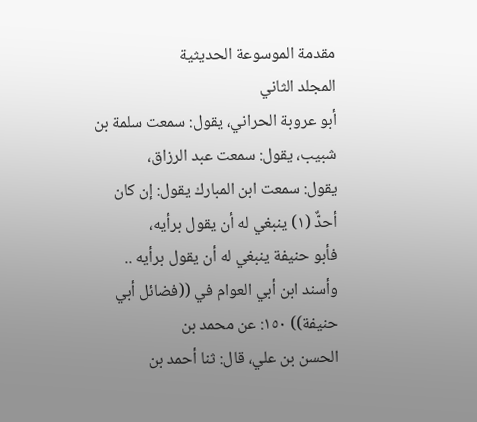مقدمة الموسوعة الحديثية
المجلد الثاني
أبو عروبة الحراني، يقول: سمعت سلمة بن شبيب، يقول: سمعت عبد الرزاق،
يقول: سمعت ابن المبارك يقول: إن كان أحدٌّ (١) ينبغي له أن يقول برأيه،
فأبو حنيفة ينبغي له أن يقول برأيه ..
وأسند ابن أبي العوام في ((فضائل أبي حنيفة)) ١٥٠: عن محمد بن
الحسن بن علي، قال: ثنا أحمد بن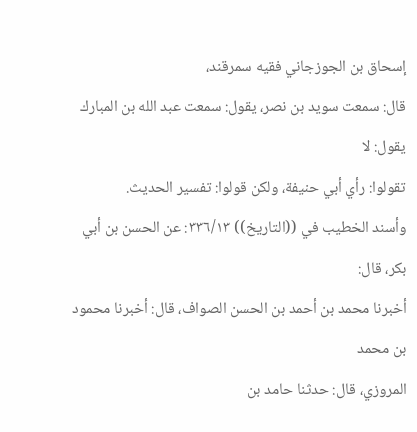إسحاق بن الجوزجاني فقيه سمرقند،
قال: سمعت سويد بن نصر، يقول: سمعت عبد الله بن المبارك يقول: لا
تقولوا: رأي أبي حنيفة، ولكن قولوا: تفسير الحديث.
وأسند الخطيب في ((التاريخ)) ٣٣٦/١٣: عن الحسن بن أبي بكر، قال:
أخبرنا محمد بن أحمد بن الحسن الصواف، قال: أخبرنا محمود بن محمد
المروزي، قال: حدثنا حامد بن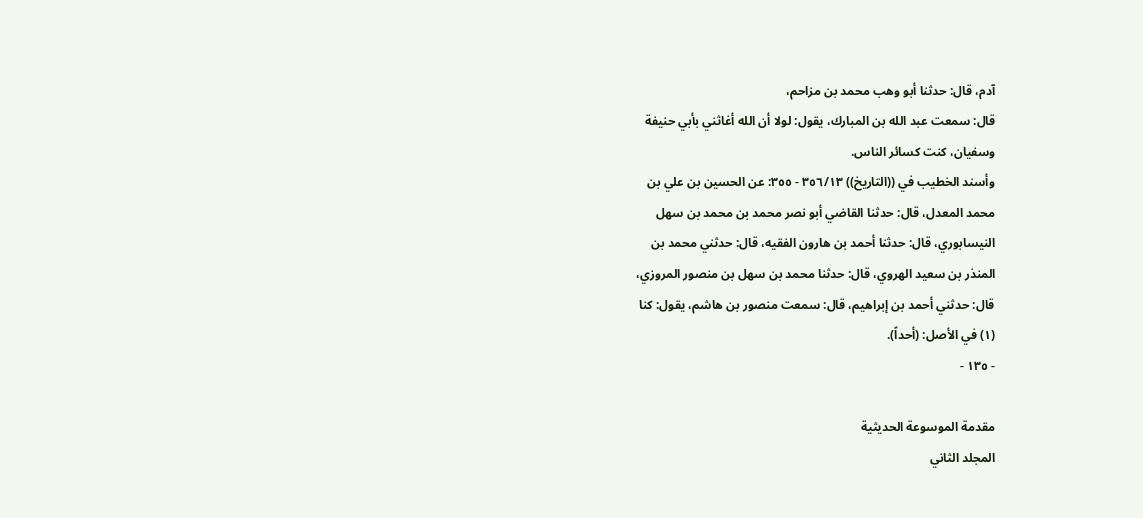آدم، قال: حدثنا أبو وهب محمد بن مزاحم،
قال: سمعت عبد الله بن المبارك، يقول: لولا أن الله أغاثني بأبي حنيفة
وسفیان، کنت کسائر الناس.
وأسند الخطيب في ((التاريخ)) ٣٥٦/١٣ - ٣٥٥: عن الحسين بن علي بن
محمد المعدل، قال: حدثنا القاضي أبو نصر محمد بن محمد بن سهل
النيسابوري، قال: حدثنا أحمد بن هارون الفقيه، قال: حدثني محمد بن
المنذر بن سعيد الهروي، قال: حدثنا محمد بن سهل بن منصور المروزي،
قال: حدثني أحمد بن إبراهيم، قال: سمعت منصور بن هاشم، يقول: کنا
(١) في الأصل: (أحداً).
- ١٣٥ -

مقدمة الموسوعة الحديثية
المجلد الثاني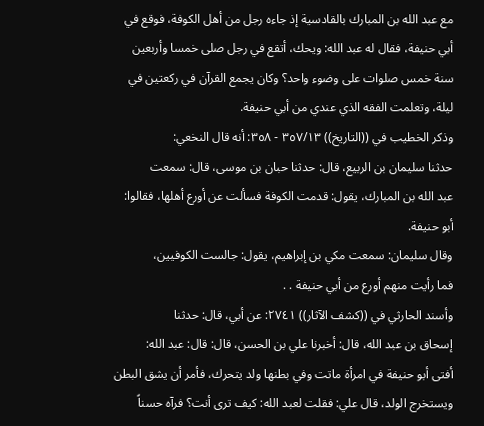مع عبد الله بن المبارك بالقادسية إذ جاءه رجل من أهل الكوفة، فوقع في
أبي حنيفة، فقال له عبد الله: ويحك، أتقع في رجل صلى خمسا وأربعين
سنة خمس صلوات على وضوء واحد؟ وكان يجمع القرآن في ركعتين في
ليلة، وتعلمت الفقه الذي عندي من أبي حنيفة.
وذكر الخطيب في ((التاريخ)) ٣٥٧/١٣ - ٣٥٨: أنه قال النخعي:
حدثنا سليمان بن الربيع، قال: حدثنا حبان بن موسى، قال: سمعت
عبد الله بن المبارك، يقول: قدمت الكوفة فسألت عن أورع أهلها، فقالوا:
أبو حنيفة.
وقال سليمان: سمعت مكي بن إبراهيم، يقول: جالست الكوفيين،
فما رأيت منهم أورع من أبي حنيفة . .
وأسند الحارثي في ((كشف الآثار)) ٢٧٤١: عن أبي، قال: حدثنا
إسحاق بن عبد الله، قال: أخبرنا علي بن الحسن، قال: قال: عبد الله:
أفتى أبو حنيفة في امرأة ماتت وفي بطنها ولد يتحرك، فأمر أن يشق البطن
ويستخرج الولد، قال علي: فقلت لعبد الله: كيف ترى أنت؟ فرآه حسناً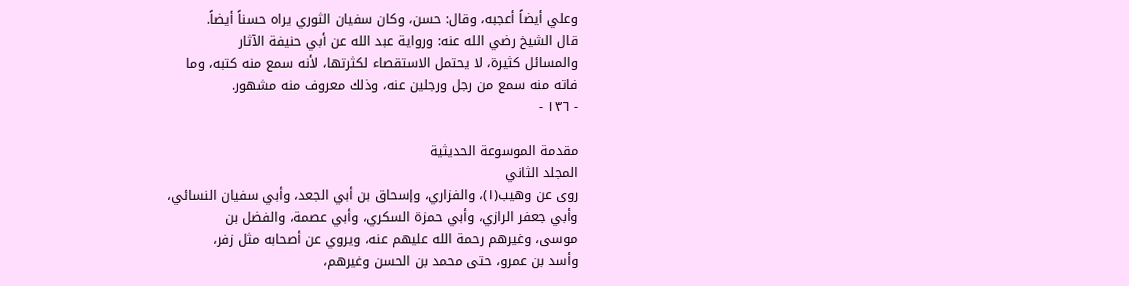وعلي أيضاً أعجبه، وقال: حسن، وكان سفيان الثوري يراه حسناً أيضاً.
قال الشيخ رضي الله عنه: ورواية عبد الله عن أبي حنيفة الآثار
والمسائل كثيرة، لا يحتمل الاستقصاء لكثرتها، لأنه سمع منه کتبه، وما
فاته منه سمع من رجل ورجلین عنه، وذلك معروف منه مشهور.
- ١٣٦ -

مقدمة الموسوعة الحديثية
المجلد الثاني
روى عن وهيب(١)، والفزاري، وإسحاق بن أبي الجعد، وأبي سفيان النسائي،
وأبي جعفر الرازي، وأبي حمزة السكري، وأبي عصمة، والفضل بن
موسى، وغيرهم رحمة الله عليهم عنه، ويروي عن أصحابه مثل زفر،
وأسد بن عمرو، حتی محمد بن الحسن وغيرهم،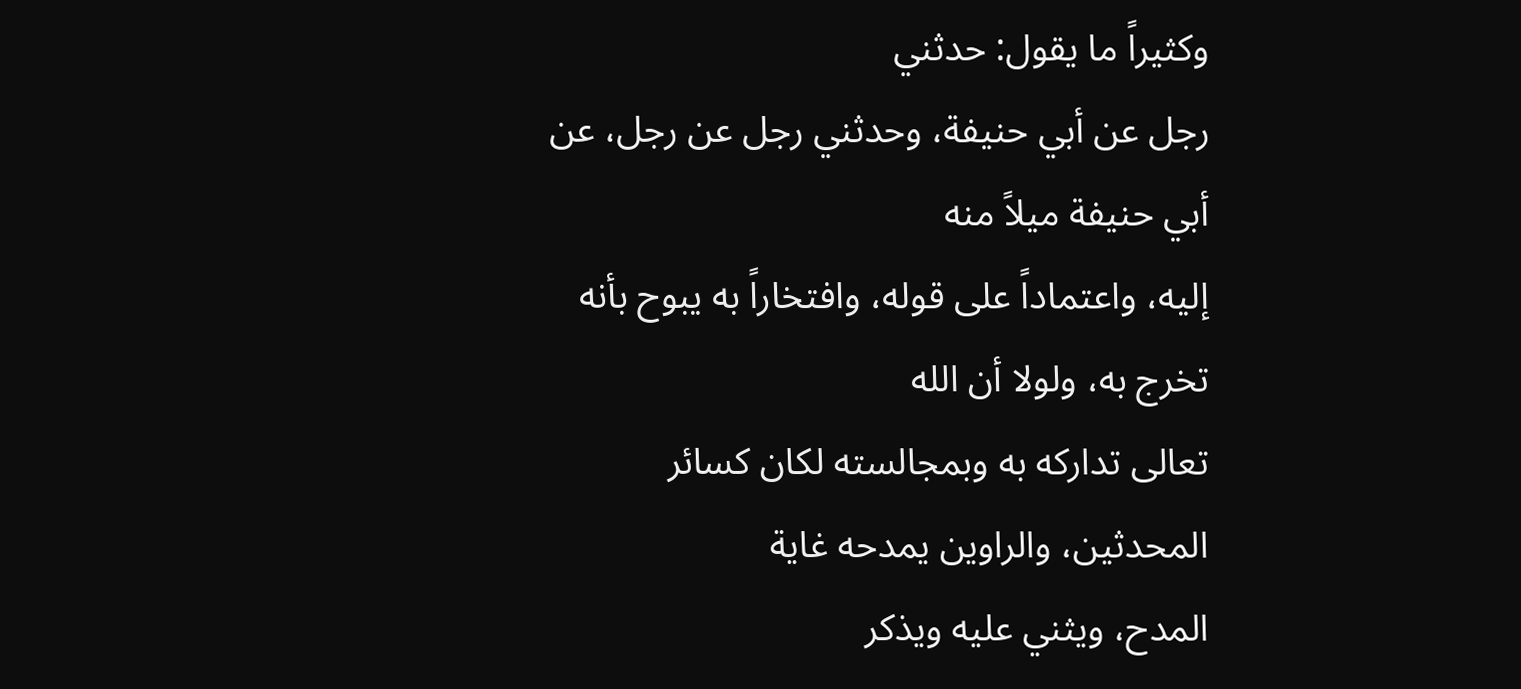وكثيراً ما يقول: حدثني
رجل عن أبي حنيفة، وحدثني رجل عن رجل، عن أبي حنيفة ميلاً منه
إليه، واعتماداً على قوله، وافتخاراً به يبوح بأنه تخرج به، ولولا أن الله
تعالى تداركه به وبمجالسته لكان كسائر المحدثين، والراوين يمدحه غاية
المدح، ويثني عليه ويذكر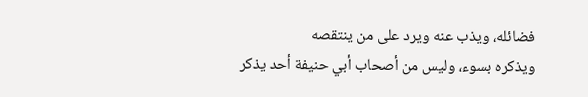فضائله، ويذب عنه ويرد على من ينتقصه
ويذكره بسوء، وليس من أصحاب أبي حنيفة أحد يذكر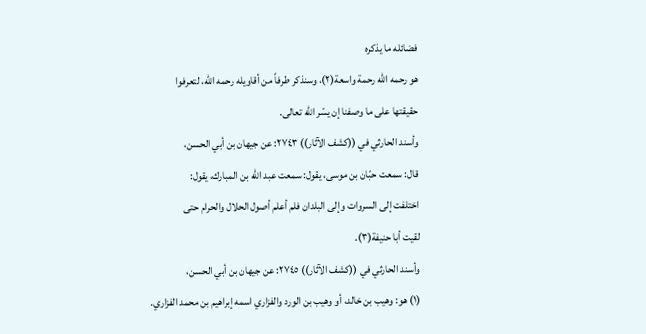فضائله ما يذكره
هو رحمه الله رحمة واسعة(٢)، وسنذكر طرفاً من أقاويله رحمه الله، لتعرفوا
حقيقتها على ما وصفنا إن يسّر الله تعالى.
وأسند الحارثي في ((كشف الآثار)) ٢٧٤٣: عن جيهان بن أبي الحسن،
قال: سمعت حبّان بن موسى، يقول: سمعت عبد الله بن المبارك، يقول:
اختلفت إلى السروات وإلى البلدان فلم أعلم أصول الحلال والحرام حتى
لقيت أبا حنيفة(٣).
وأسند الحارثي في ((كشف الآثار)) ٢٧٤٥: عن جيهان بن أبي الحسن،
(١) هو: وهيب بن خالد، أو وهيب بن الورد والفزاري اسمه إبراهيم بن محمد الفزاري.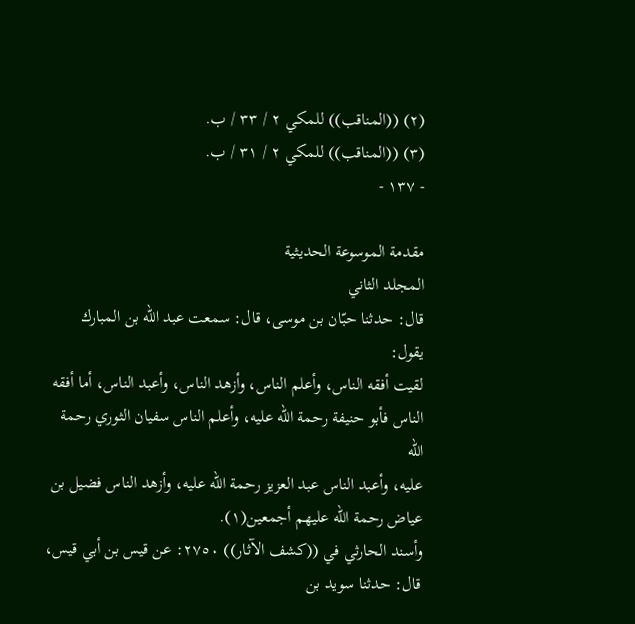(٢) ((المناقب)) للمكي ٢ / ٣٣ / ب.
(٣) ((المناقب)) للمكي ٢ / ٣١ / ب.
- ١٣٧ -

مقدمة الموسوعة الحديثية
المجلد الثاني
قال: حدثنا حبّان بن موسى، قال: سمعت عبد الله بن المبارك يقول:
لقيت أفقه الناس، وأعلم الناس، وأزهد الناس، وأعبد الناس، أما أفقه
الناس فأبو حنيفة رحمة الله عليه، وأعلم الناس سفيان الثوري رحمة الله
عليه، وأعبد الناس عبد العزيز رحمة الله عليه، وأزهد الناس فضيل بن
عياض رحمة الله عليهم أجمعين(١).
وأسند الحارثي في ((كشف الآثار)) ٢٧٥٠: عن قيس بن أبي قيس،
قال: حدثنا سويد بن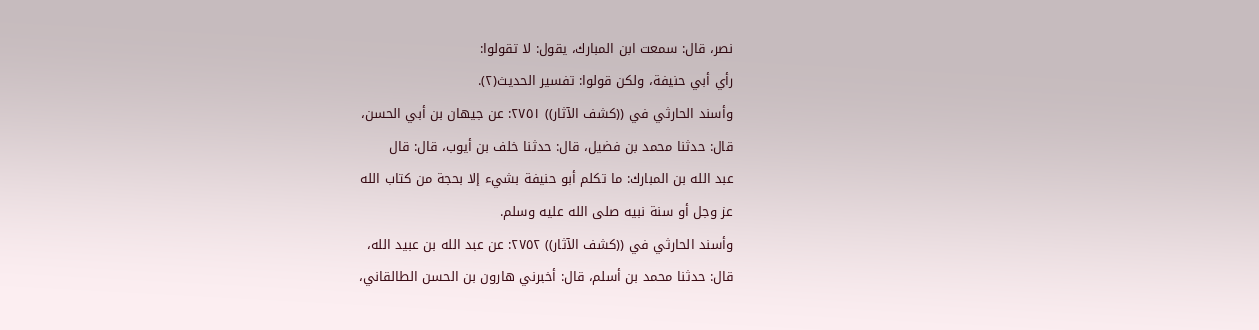نصر، قال: سمعت ابن المبارك، يقول: لا تقولوا:
رأي أبي حنيفة، ولكن قولوا: تفسير الحديث(٢).
وأسند الحارثي في ((كشف الآثار)) ٢٧٥١: عن جيهان بن أبي الحسن،
قال: حدثنا محمد بن فضيل، قال: حدثنا خلف بن أيوب، قال: قال
عبد الله بن المبارك: ما تكلم أبو حنيفة بشيء إلا بحجة من كتاب الله
عز وجل أو سنة نبيه صلى الله عليه وسلم.
وأسند الحارثي في ((كشف الآثار)) ٢٧٥٢: عن عبد الله بن عبيد الله،
قال: حدثنا محمد بن أسلم، قال: أخبرني هارون بن الحسن الطالقاني،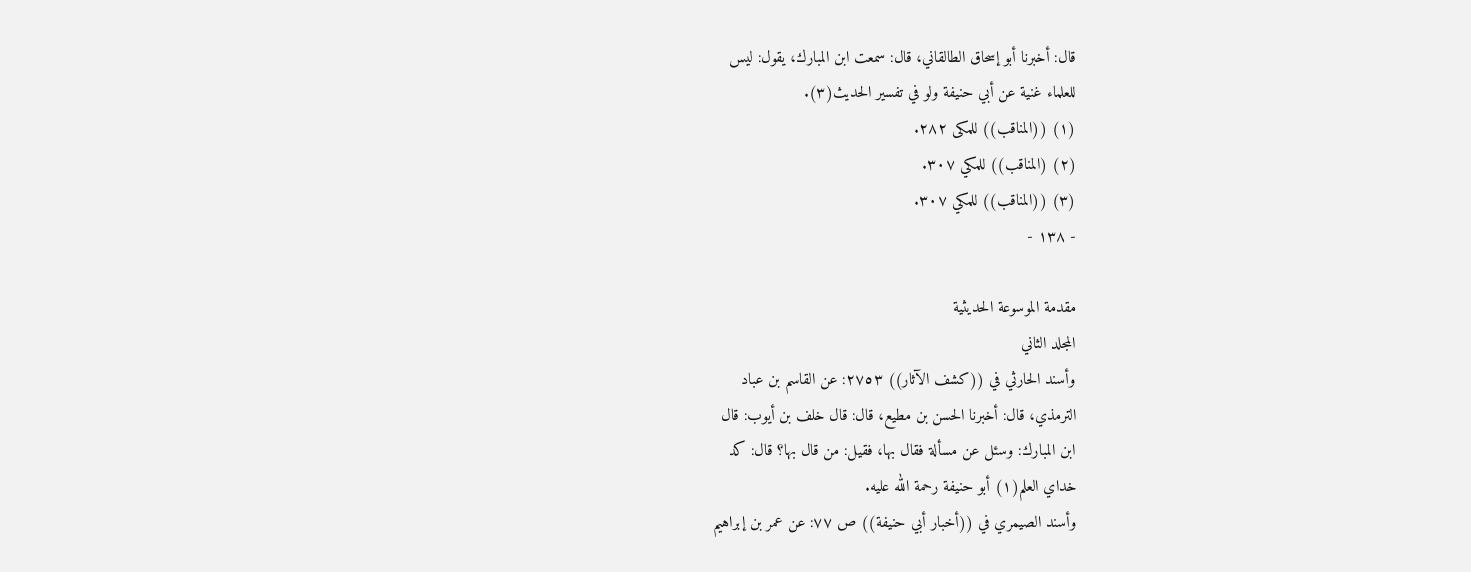قال: أخبرنا أبو إسحاق الطالقاني، قال: سمعت ابن المبارك، يقول: ليس
للعلماء غنية عن أبي حنيفة ولو في تفسير الحديث(٣).
(١) ((المناقب)) للمكى ٢٨٢.
(٢) (المناقب)) للمكي ٣٠٧.
(٣) ((المناقب)) للمكي ٣٠٧.
- ١٣٨ -

مقدمة الموسوعة الحديثية
المجلد الثاني
وأسند الحارثي في ((كشف الآثار)) ٢٧٥٣: عن القاسم بن عباد
الترمذي، قال: أخبرنا الحسن بن مطيع، قال: قال خلف بن أيوب: قال
ابن المبارك: وسئل عن مسألة فقال بها، فقيل: من قال بها؟ قال: كد
خداي العلم(١) أبو حنيفة رحمة الله عليه.
وأسند الصيمري في ((أخبار أبي حنيفة)) ص ٧٧: عن عمر بن إبراهيم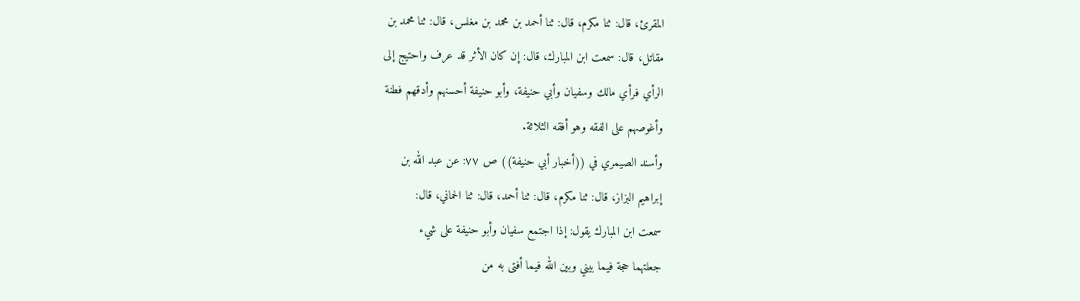المقرئ، قال: ثنا مكرم، قال: ثنا أحمد بن محمد بن مغلس، قال: ثنا محمد بن
مقاتل، قال: سمعت ابن المبارك، قال: إن كان الأثر قد عرف واحتيج إلى
الرأي فرأي مالك وسفيان وأبي حنيفة، وأبو حنيفة أحسنهم وأدقهم فطنة
وأغوصهم على الفقه وهو أفقه الثلاثة.
وأسند الصيمري في ((أخبار أبي حنيفة)) ص ٧٧: عن عبد الله بن
إبراهيم البزاز، قال: ثنا مكرم، قال: ثنا أحمد، قال: ثنا الحماني، قال:
سمعت ابن المبارك يقول: إذا اجتمع سفيان وأبو حنيفة على شيء
جعلتهما حجة فيما بيني وبين الله فیما أفتى به من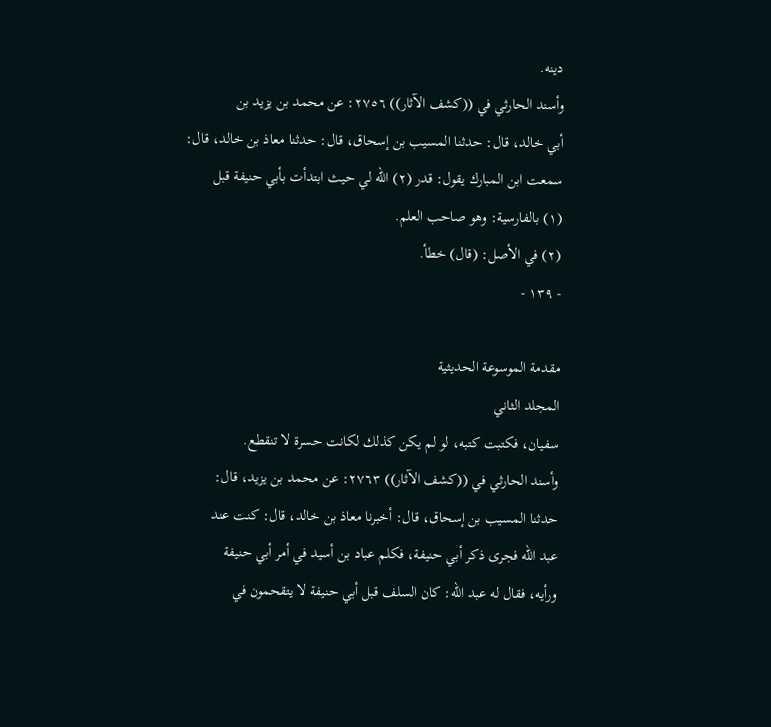دينه.
وأسند الحارثي في ((كشف الآثار)) ٢٧٥٦: عن محمد بن يزيد بن
أبي خالد، قال: حدثنا المسيب بن إسحاق، قال: حدثنا معاذ بن خالد، قال:
سمعت ابن المبارك يقول: قدر (٢) الله لي حيث ابتدأت بأبي حنيفة قبل
(١) بالفارسية: وهو صاحب العلم.
(٢) في الأصل: (قال) خطأ.
- ١٣٩ -

مقدمة الموسوعة الحديثية
المجلد الثاني
سفیان، فکتبت کتبه، لو لم يكن كذلك لكانت حسرة لا تنقطع.
وأسند الحارثي في ((كشف الآثار)) ٢٧٦٣: عن محمد بن يزيد، قال:
حدثنا المسيب بن إسحاق، قال: أخبرنا معاذ بن خالد، قال: كنت عند
عبد الله فجرى ذكر أبي حنيفة، فكلم عباد بن أسيد في أمر أبي حنيفة
ورأيه، فقال له عبد الله: كان السلف قبل أبي حنيفة لا يتقحمون في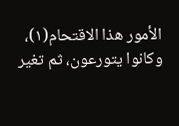الأمور هذا الاقتحام(١)، وكانوا يتورعون، ثم تغير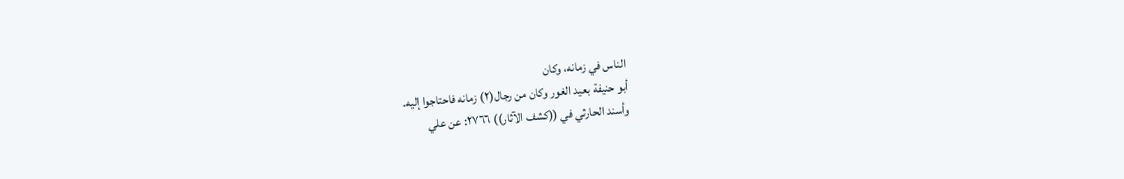الناس في زمانه، وكان
أبو حنيفة بعيد الغور وكان من رجال(٢) زمانه فاحتاجوا إليه.
وأسند الحارثي في ((كشف الآثار)) ٢٧٦٦: عن علي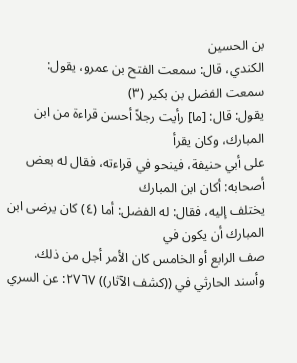بن الحسين
الكندي، قال: سمعت الفتح بن عمرو، يقول: سمعت الفضل بن بكير (٣)
يقول: قال: [ما] رأيت رجلاً أحسن قراءة من ابن المبارك، وكان يقرأ
على أبي حنيفة، فينحو في قراءته، فقال له بعض أصحابه: أكان ابن المبارك
يختلف إليه، فقال: له الفضل: أما (٤) كان يرضى ابن المبارك أن يكون في
صف الرابع أو الخامس كان الأمر أجل من ذلك.
وأسند الحارثي في ((كشف الآثار)) ٢٧٦٧: عن السري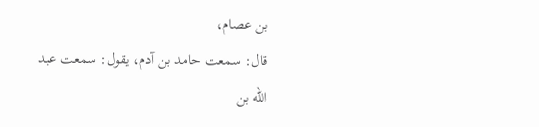بن عصام،
قال: سمعت حامد بن آدم، يقول: سمعت عبد الله بن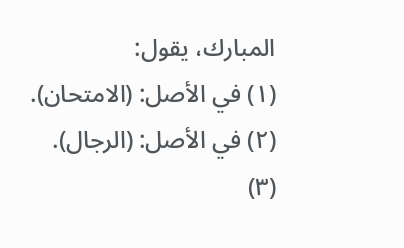المبارك، يقول:
(١) في الأصل: (الامتحان).
(٢) في الأصل: (الرجال).
(٣)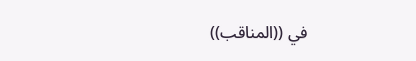في ((المناقب))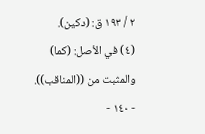٢ / ١٩٣ ق: (دكين).
(٤) في الأصل: (كما) والمثبت من ((المناقب)).
- ١٤٠ -